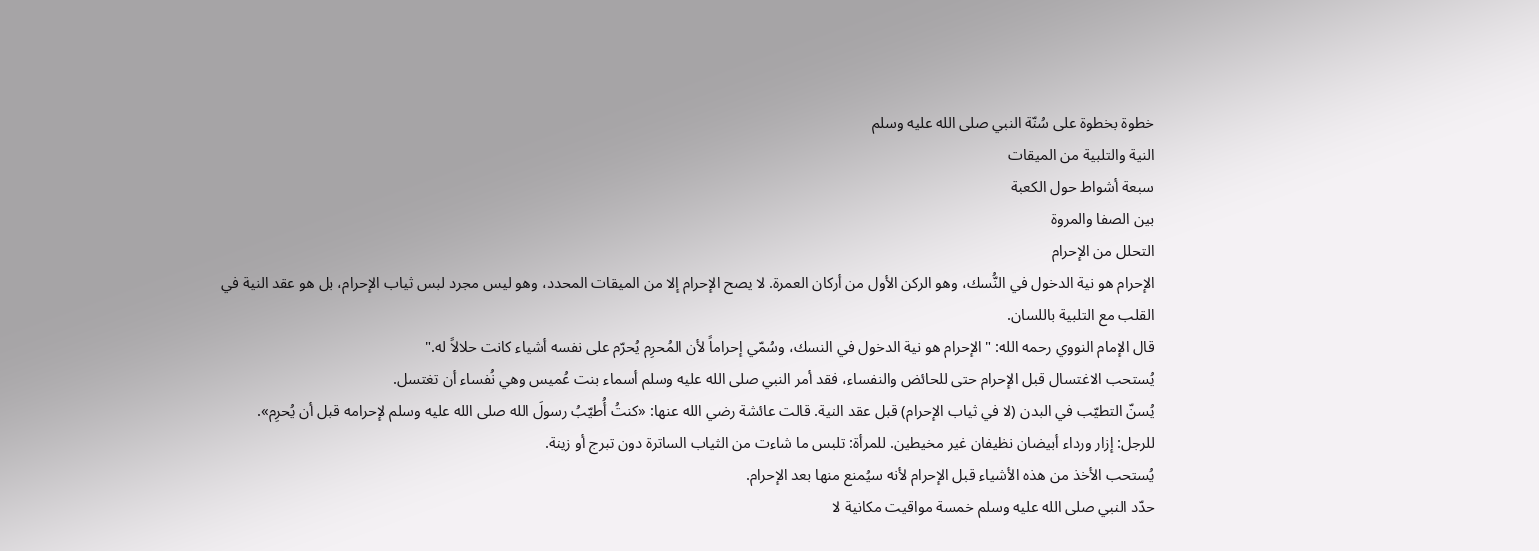خطوة بخطوة على سُنّة النبي صلى الله عليه وسلم
النية والتلبية من الميقات
سبعة أشواط حول الكعبة
بين الصفا والمروة
التحلل من الإحرام
الإحرام هو نية الدخول في النُّسك، وهو الركن الأول من أركان العمرة. لا يصح الإحرام إلا من الميقات المحدد، وهو ليس مجرد لبس ثياب الإحرام، بل هو عقد النية في القلب مع التلبية باللسان.
قال الإمام النووي رحمه الله: "الإحرام هو نية الدخول في النسك، وسُمّي إحراماً لأن المُحرِم يُحرّم على نفسه أشياء كانت حلالاً له."
يُستحب الاغتسال قبل الإحرام حتى للحائض والنفساء، فقد أمر النبي صلى الله عليه وسلم أسماء بنت عُميس وهي نُفساء أن تغتسل.
يُسنّ التطيّب في البدن (لا في ثياب الإحرام) قبل عقد النية. قالت عائشة رضي الله عنها: «كنتُ أُطيّبُ رسولَ الله صلى الله عليه وسلم لإحرامه قبل أن يُحرِم».
للرجل: إزار ورداء أبيضان نظيفان غير مخيطين. للمرأة: تلبس ما شاءت من الثياب الساترة دون تبرج أو زينة.
يُستحب الأخذ من هذه الأشياء قبل الإحرام لأنه سيُمنع منها بعد الإحرام.
حدّد النبي صلى الله عليه وسلم خمسة مواقيت مكانية لا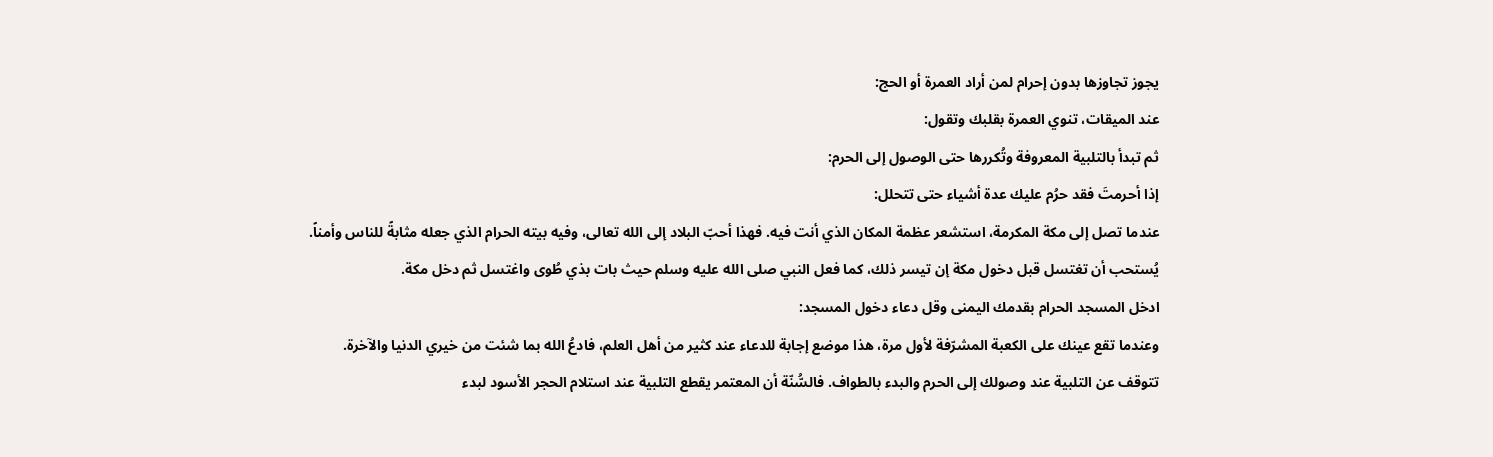يجوز تجاوزها بدون إحرام لمن أراد العمرة أو الحج:
عند الميقات، تنوي العمرة بقلبك وتقول:
ثم تبدأ بالتلبية المعروفة وتُكررها حتى الوصول إلى الحرم:
إذا أحرمتَ فقد حرُم عليك عدة أشياء حتى تتحلل:
عندما تصل إلى مكة المكرمة، استشعر عظمة المكان الذي أنت فيه. فهذا أحبّ البلاد إلى الله تعالى، وفيه بيته الحرام الذي جعله مثابةً للناس وأمناً.
يُستحب أن تغتسل قبل دخول مكة إن تيسر ذلك، كما فعل النبي صلى الله عليه وسلم حيث بات بذي طُوى واغتسل ثم دخل مكة.
ادخل المسجد الحرام بقدمك اليمنى وقل دعاء دخول المسجد:
وعندما تقع عينك على الكعبة المشرّفة لأول مرة، هذا موضع إجابة للدعاء عند كثير من أهل العلم، فادعُ الله بما شئت من خيري الدنيا والآخرة.
تتوقف عن التلبية عند وصولك إلى الحرم والبدء بالطواف. فالسُّنّة أن المعتمر يقطع التلبية عند استلام الحجر الأسود لبدء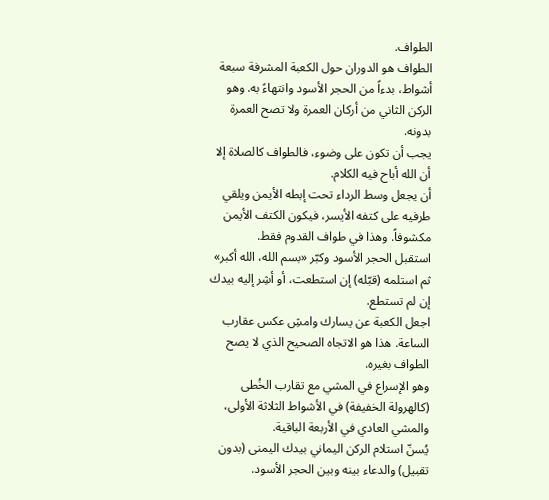الطواف.
الطواف هو الدوران حول الكعبة المشرفة سبعة أشواط، بدءاً من الحجر الأسود وانتهاءً به. وهو الركن الثاني من أركان العمرة ولا تصح العمرة بدونه.
يجب أن تكون على وضوء، فالطواف كالصلاة إلا أن الله أباح فيه الكلام.
أن يجعل وسط الرداء تحت إبطه الأيمن ويلقي طرفيه على كتفه الأيسر، فيكون الكتف الأيمن مكشوفاً. وهذا في طواف القدوم فقط.
استقبل الحجر الأسود وكبّر «بسم الله، الله أكبر» ثم استلمه (قبّله) إن استطعت، أو أشِر إليه بيدك إن لم تستطع.
اجعل الكعبة عن يسارك وامشِ عكس عقارب الساعة. هذا هو الاتجاه الصحيح الذي لا يصح الطواف بغيره.
وهو الإسراع في المشي مع تقارب الخُطى (كالهرولة الخفيفة) في الأشواط الثلاثة الأولى، والمشي العادي في الأربعة الباقية.
يُسنّ استلام الركن اليماني بيدك اليمنى (بدون تقبيل) والدعاء بينه وبين الحجر الأسود.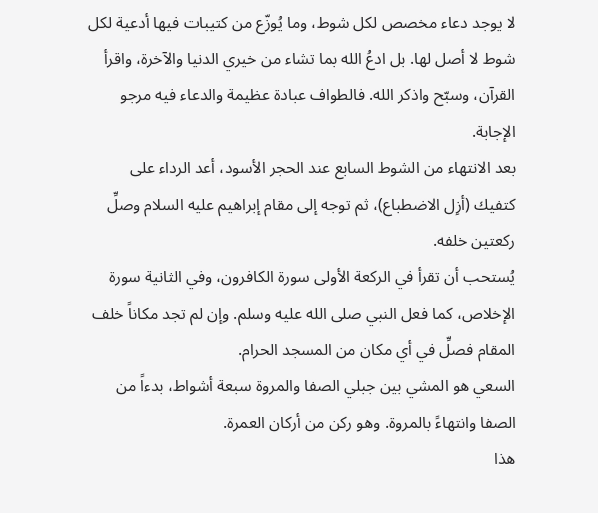لا يوجد دعاء مخصص لكل شوط، وما يُوزّع من كتيبات فيها أدعية لكل شوط لا أصل لها. بل ادعُ الله بما تشاء من خيري الدنيا والآخرة، واقرأ القرآن، وسبّح واذكر الله. فالطواف عبادة عظيمة والدعاء فيه مرجو الإجابة.
بعد الانتهاء من الشوط السابع عند الحجر الأسود، أعد الرداء على كتفيك (أزِل الاضطباع)، ثم توجه إلى مقام إبراهيم عليه السلام وصلِّ ركعتين خلفه.
يُستحب أن تقرأ في الركعة الأولى سورة الكافرون، وفي الثانية سورة الإخلاص، كما فعل النبي صلى الله عليه وسلم. وإن لم تجد مكاناً خلف المقام فصلِّ في أي مكان من المسجد الحرام.
السعي هو المشي بين جبلي الصفا والمروة سبعة أشواط، بدءاً من الصفا وانتهاءً بالمروة. وهو ركن من أركان العمرة.
هذا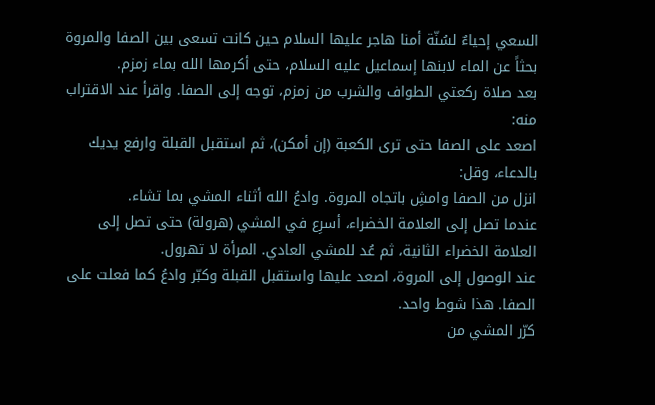السعي إحياءٌ لسُنّة أمنا هاجر عليها السلام حين كانت تسعى بين الصفا والمروة بحثاً عن الماء لابنها إسماعيل عليه السلام، حتى أكرمها الله بماء زمزم.
بعد صلاة ركعتي الطواف والشرب من زمزم، توجه إلى الصفا. واقرأ عند الاقتراب منه:
اصعد على الصفا حتى ترى الكعبة (إن أمكن)، ثم استقبل القبلة وارفع يديك بالدعاء، وقل:
انزل من الصفا وامشِ باتجاه المروة. وادعُ الله أثناء المشي بما تشاء.
عندما تصل إلى العلامة الخضراء، أسرِع في المشي (هرولة) حتى تصل إلى العلامة الخضراء الثانية، ثم عُد للمشي العادي. المرأة لا تهرول.
عند الوصول إلى المروة، اصعد عليها واستقبل القبلة وكبّر وادعُ كما فعلت على الصفا. هذا شوط واحد.
كرّر المشي من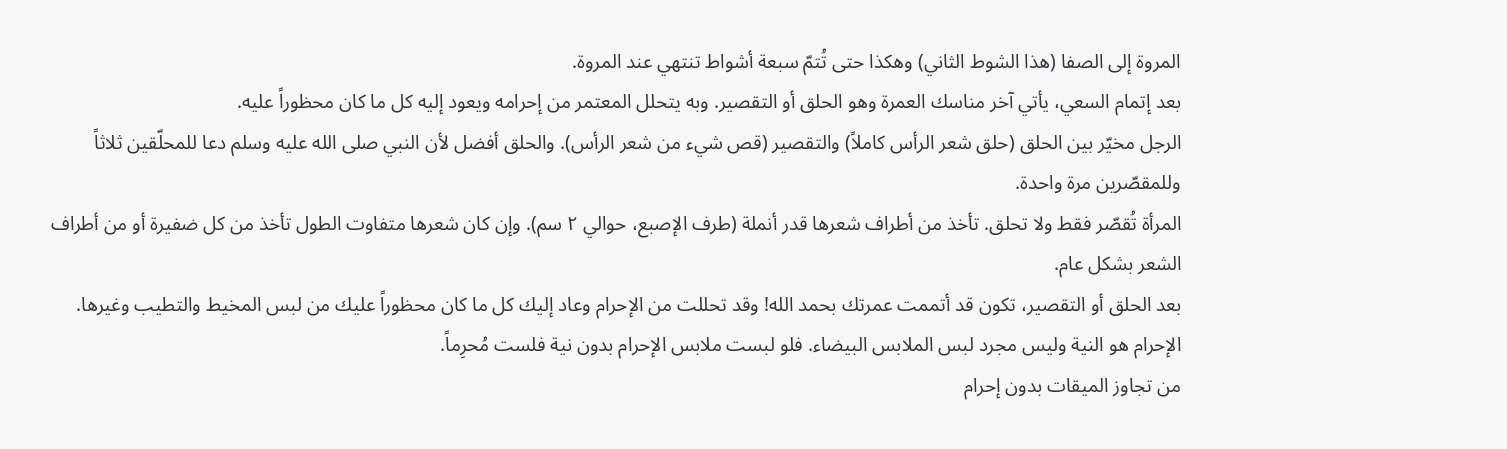المروة إلى الصفا (هذا الشوط الثاني) وهكذا حتى تُتمّ سبعة أشواط تنتهي عند المروة.
بعد إتمام السعي، يأتي آخر مناسك العمرة وهو الحلق أو التقصير. وبه يتحلل المعتمر من إحرامه ويعود إليه كل ما كان محظوراً عليه.
الرجل مخيّر بين الحلق (حلق شعر الرأس كاملاً) والتقصير (قص شيء من شعر الرأس). والحلق أفضل لأن النبي صلى الله عليه وسلم دعا للمحلّقين ثلاثاً وللمقصّرين مرة واحدة.
المرأة تُقصّر فقط ولا تحلق. تأخذ من أطراف شعرها قدر أنملة (طرف الإصبع، حوالي ٢ سم). وإن كان شعرها متفاوت الطول تأخذ من كل ضفيرة أو من أطراف الشعر بشكل عام.
بعد الحلق أو التقصير، تكون قد أتممت عمرتك بحمد الله! وقد تحللت من الإحرام وعاد إليك كل ما كان محظوراً عليك من لبس المخيط والتطيب وغيرها.
الإحرام هو النية وليس مجرد لبس الملابس البيضاء. فلو لبست ملابس الإحرام بدون نية فلست مُحرِماً.
من تجاوز الميقات بدون إحرام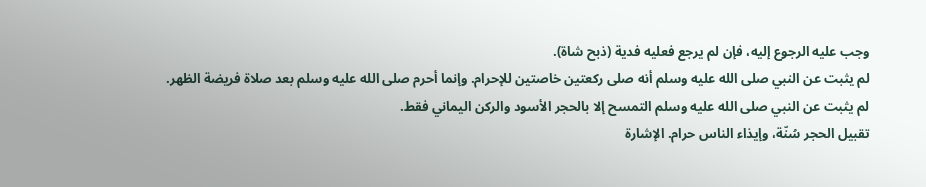وجب عليه الرجوع إليه، فإن لم يرجع فعليه فدية (ذبح شاة).
لم يثبت عن النبي صلى الله عليه وسلم أنه صلى ركعتين خاصتين للإحرام. وإنما أحرم صلى الله عليه وسلم بعد صلاة فريضة الظهر.
لم يثبت عن النبي صلى الله عليه وسلم التمسح إلا بالحجر الأسود والركن اليماني فقط.
تقبيل الحجر سُنّة، وإيذاء الناس حرام. الإشارة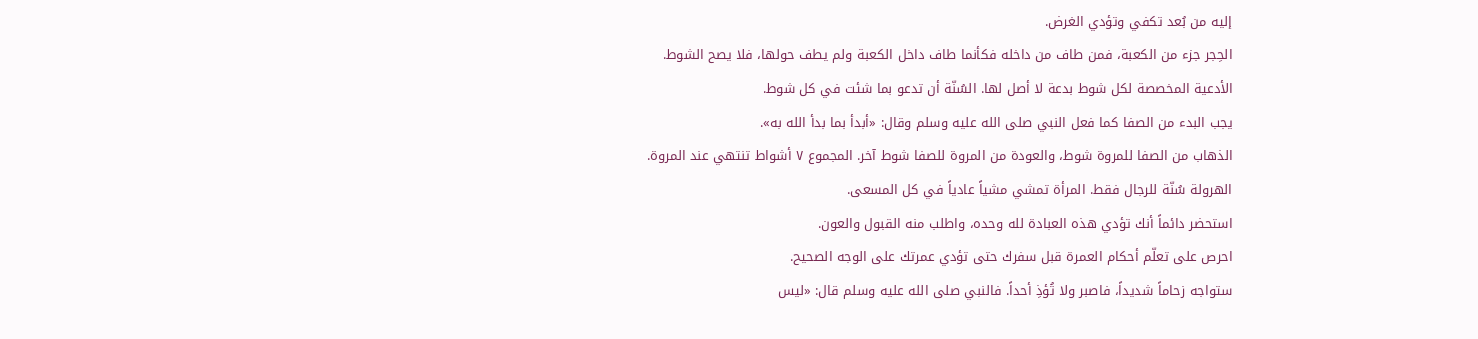إليه من بُعد تكفي وتؤدي الغرض.
الحِجر جزء من الكعبة، فمن طاف من داخله فكأنما طاف داخل الكعبة ولم يطف حولها، فلا يصح الشوط.
الأدعية المخصصة لكل شوط بدعة لا أصل لها. السُنّة أن تدعو بما شئت في كل شوط.
يجب البدء من الصفا كما فعل النبي صلى الله عليه وسلم وقال: «أبدأ بما بدأ الله به».
الذهاب من الصفا للمروة شوط، والعودة من المروة للصفا شوط آخر. المجموع ٧ أشواط تنتهي عند المروة.
الهرولة سُنّة للرجال فقط. المرأة تمشي مشياً عادياً في كل المسعى.
استحضر دائماً أنك تؤدي هذه العبادة لله وحده، واطلب منه القبول والعون.
احرص على تعلّم أحكام العمرة قبل سفرك حتى تؤدي عمرتك على الوجه الصحيح.
ستواجه زحاماً شديداً، فاصبر ولا تُؤذِ أحداً. فالنبي صلى الله عليه وسلم قال: «ليس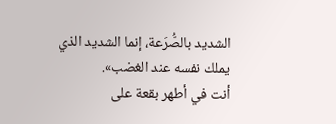الشديد بالصُّرَعة، إنما الشديد الذي يملك نفسه عند الغضب».
أنت في أطهر بقعة على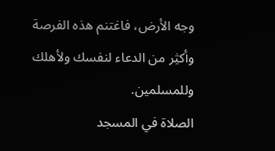وجه الأرض، فاغتنم هذه الفرصة وأكثِر من الدعاء لنفسك ولأهلك وللمسلمين.
الصلاة في المسجد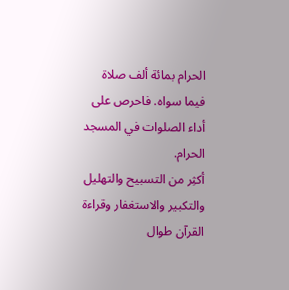الحرام بمائة ألف صلاة فيما سواه. فاحرص على أداء الصلوات في المسجد الحرام.
أكثِر من التسبيح والتهليل والتكبير والاستغفار وقراءة القرآن طوال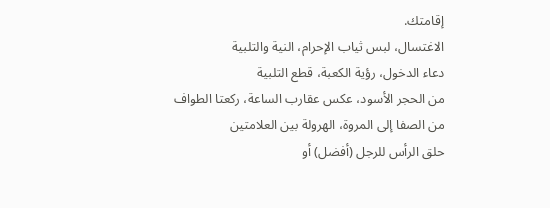إقامتك.
الاغتسال، لبس ثياب الإحرام، النية والتلبية
دعاء الدخول، رؤية الكعبة، قطع التلبية
من الحجر الأسود، عكس عقارب الساعة، ركعتا الطواف
من الصفا إلى المروة، الهرولة بين العلامتين
حلق الرأس للرجل (أفضل) أو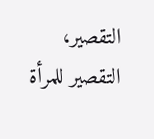التقصير، التقصير للمرأة